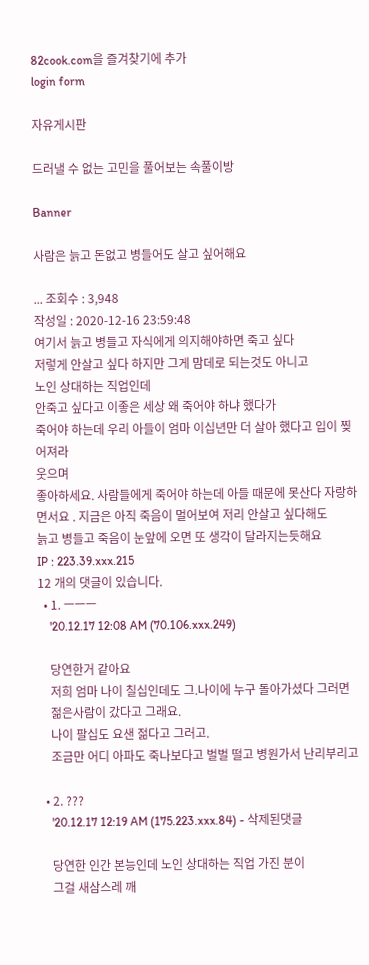82cook.com을 즐겨찾기에 추가
login form

자유게시판

드러낼 수 없는 고민을 풀어보는 속풀이방

Banner

사람은 늙고 돈없고 병들어도 살고 싶어해요

... 조회수 : 3,948
작성일 : 2020-12-16 23:59:48
여기서 늙고 병들고 자식에게 의지해야하면 죽고 싶다
저렇게 안살고 싶다 하지만 그게 맘데로 되는것도 아니고
노인 상대하는 직업인데
안죽고 싶다고 이좋은 세상 왜 죽어야 하냐 했다가
죽어야 하는데 우리 아들이 엄마 이십년만 더 살아 했다고 입이 찢어져라
웃으며
좋아하세요. 사람들에게 죽어야 하는데 아들 때문에 못산다 자랑하면서요 . 지금은 아직 죽음이 멀어보여 저리 안살고 싶다해도
늙고 병들고 죽음이 눈앞에 오면 또 생각이 달라지는듯해요
IP : 223.39.xxx.215
12 개의 댓글이 있습니다.
  • 1. ㅡㅡㅡ
    '20.12.17 12:08 AM (70.106.xxx.249)

    당연한거 같아요
    저희 엄마 나이 칠십인데도 그.나이에 누구 돌아가셨다 그러면
    젊은사람이 갔다고 그래요.
    나이 팔십도 요샌 젊다고 그러고.
    조금만 어디 아파도 죽나보다고 벌벌 떨고 병원가서 난리부리고

  • 2. ???
    '20.12.17 12:19 AM (175.223.xxx.84) - 삭제된댓글

    당연한 인간 본능인데 노인 상대하는 직업 가진 분이
    그걸 새삼스레 깨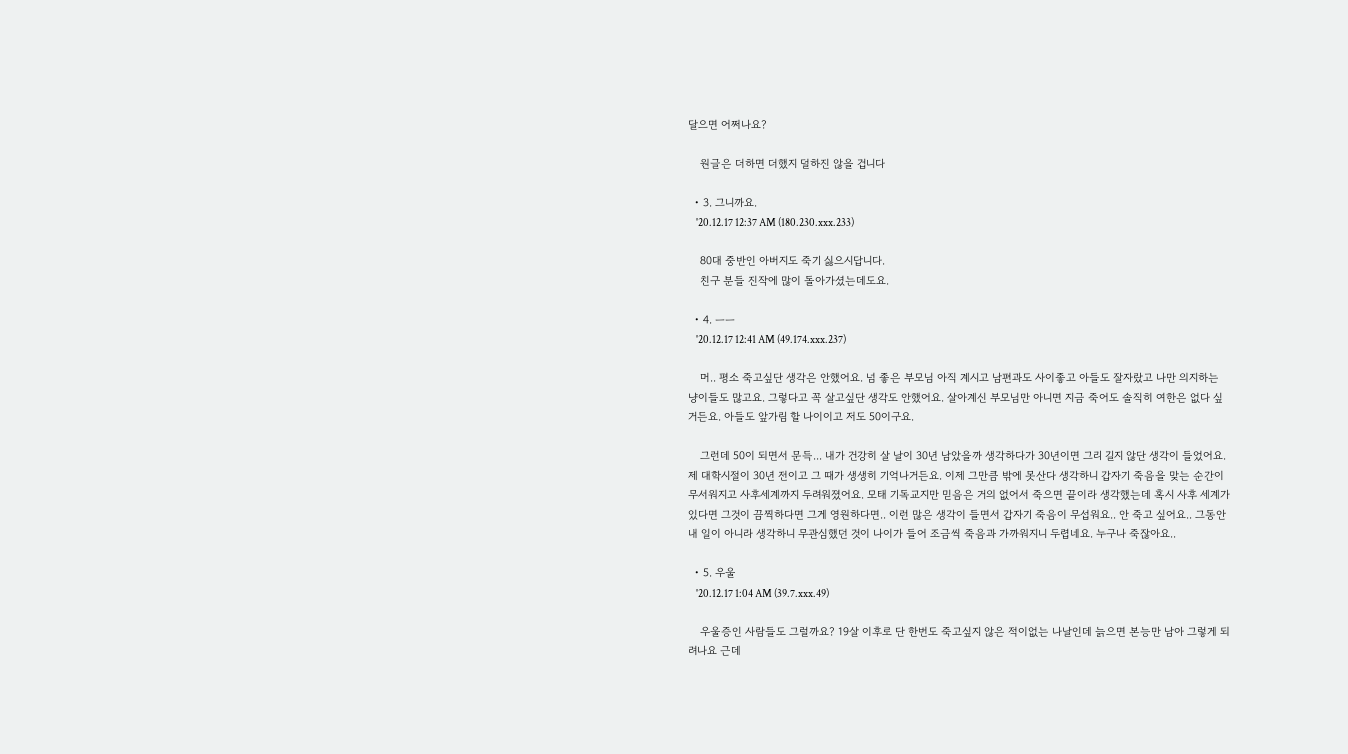달으면 어쩌나요?

    원글은 더하면 더했지 덜하진 않을 겁니다

  • 3. 그니까요.
    '20.12.17 12:37 AM (180.230.xxx.233)

    80대 중반인 아버지도 죽기 싫으시답니다.
    친구 분들 진작에 많이 돌아가셨는데도요.

  • 4. ㅡㅡ
    '20.12.17 12:41 AM (49.174.xxx.237)

    머.. 평소 죽고싶단 생각은 안했어요. 넘 좋은 부모님 아직 계시고 남편과도 사이좋고 아들도 잘자랐고 나만 의지하는 냥이들도 많고요. 그렇다고 꼭 살고싶단 생각도 안했어요. 살아계신 부모님만 아니면 지금 죽어도 솔직히 여한은 없다 싶거든요. 아들도 앞가림 할 나이이고 저도 50이구요.

    그런데 50이 되면서 문득... 내가 건강히 살 날이 30년 남았을까 생각하다가 30년이면 그리 길지 않단 생각이 들었어요. 제 대학시절이 30년 전이고 그 때가 생생히 기억나거든요. 이제 그만큼 밖에 못산다 생각하니 갑자기 죽음을 맞는 순간이 무서워지고 사후세계까지 두려워졌어요. 모태 기독교지만 믿음은 거의 없어서 죽으면 끝이라 생각했는데 혹시 사후 세계가 있다면 그것이 끔찍하다면 그게 영원하다면.. 이런 많은 생각이 들면서 갑자기 죽음이 무섭워요.. 안 죽고 싶어요.. 그동안 내 일이 아니라 생각하니 무관심했던 것이 나이가 들어 조금씩 죽음과 가까워지니 두렵네요. 누구나 죽잖아요..

  • 5. 우울
    '20.12.17 1:04 AM (39.7.xxx.49)

    우울증인 사람들도 그럴까요? 19살 이후로 단 한번도 죽고싶지 않은 적이없는 나날인데 늙으면 본능만 남아 그렇게 되려나요 근데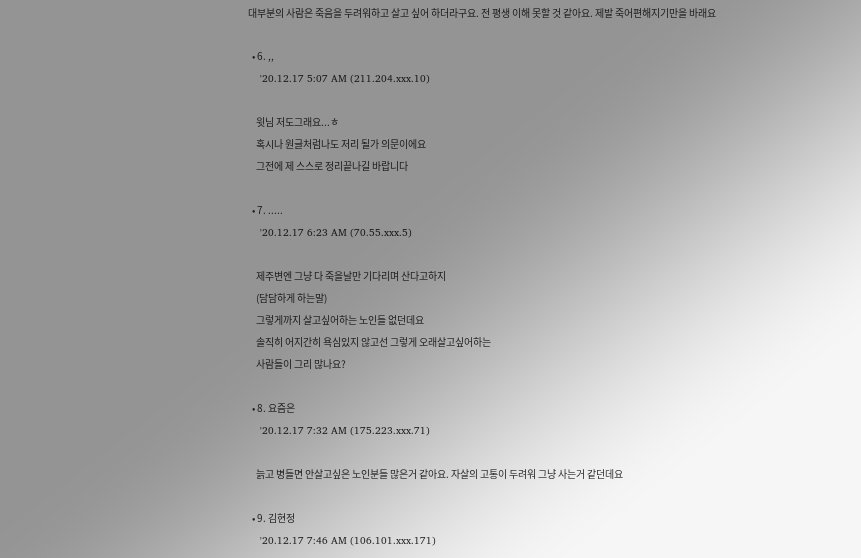대부분의 사람은 죽음을 두려워하고 살고 싶어 하더라구요. 전 평생 이해 못할 것 같아요. 제발 죽어편해지기만을 바래요

  • 6. ,,
    '20.12.17 5:07 AM (211.204.xxx.10)

    윗님 저도그래요...ㅎ
    혹시나 원글처럼나도 저리 될가 의문이에요
    그전에 제 스스로 정리끝나길 바랍니다

  • 7. .....
    '20.12.17 6:23 AM (70.55.xxx.5)

    제주변엔 그냥 다 죽을날만 기다리며 산다고하지
    (담담하게 하는말)
    그렇게까지 살고싶어하는 노인들 없던데요
    솔직히 어지간히 욕심있지 않고선 그렇게 오래살고싶어하는
    사람들이 그리 많나요?

  • 8. 요즘은
    '20.12.17 7:32 AM (175.223.xxx.71)

    늙고 병들면 안살고싶은 노인분들 많은거 같아요. 자살의 고통이 두려워 그냥 사는거 같던데요

  • 9. 김현정
    '20.12.17 7:46 AM (106.101.xxx.171)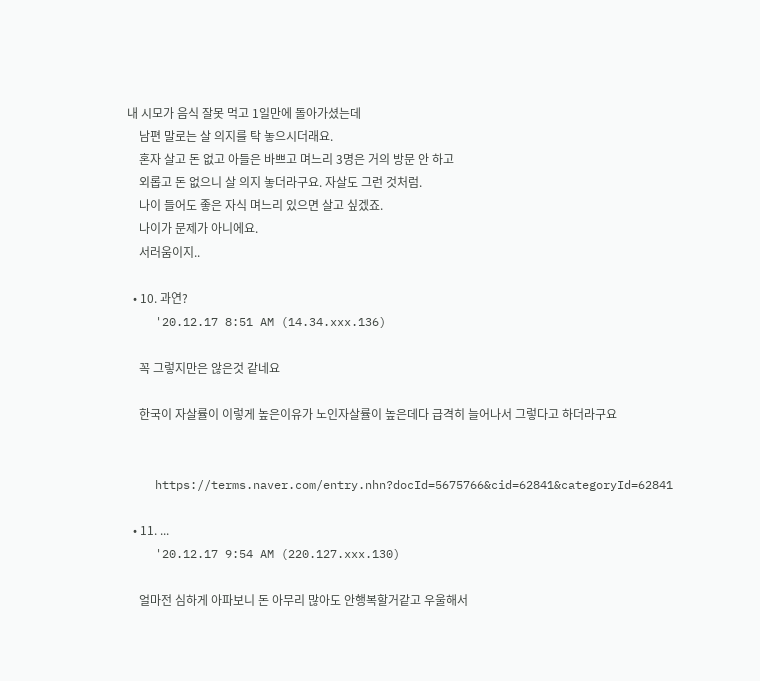내 시모가 음식 잘못 먹고 1일만에 돌아가셨는데
    남편 말로는 살 의지를 탁 놓으시더래요.
    혼자 살고 돈 없고 아들은 바쁘고 며느리 3명은 거의 방문 안 하고
    외롭고 돈 없으니 살 의지 놓더라구요. 자살도 그런 것처럼.
    나이 들어도 좋은 자식 며느리 있으면 살고 싶겠죠.
    나이가 문제가 아니에요.
    서러움이지..

  • 10. 과연?
    '20.12.17 8:51 AM (14.34.xxx.136)

    꼭 그렇지만은 않은것 같네요

    한국이 자살률이 이렇게 높은이유가 노인자살률이 높은데다 급격히 늘어나서 그렇다고 하더라구요


    https://terms.naver.com/entry.nhn?docId=5675766&cid=62841&categoryId=62841

  • 11. ...
    '20.12.17 9:54 AM (220.127.xxx.130)

    얼마전 심하게 아파보니 돈 아무리 많아도 안행복할거같고 우울해서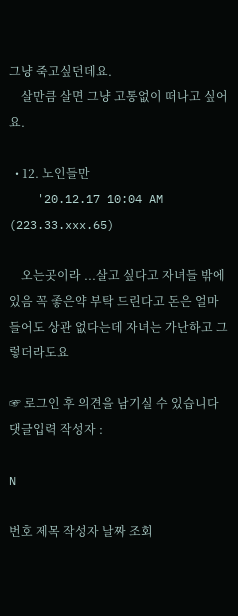그냥 죽고싶던데요.
    살만큼 살면 그냥 고통없이 떠나고 싶어요.

  • 12. 노인들만
    '20.12.17 10:04 AM (223.33.xxx.65)

    오는곳이라 ...살고 싶다고 자녀들 밖에 있음 꼭 좋은약 부탁 드린다고 돈은 얼마 들어도 상관 없다는데 자녀는 가난하고 그렇더라도요

☞ 로그인 후 의견을 남기실 수 있습니다
댓글입력 작성자 :

N

번호 제목 작성자 날짜 조회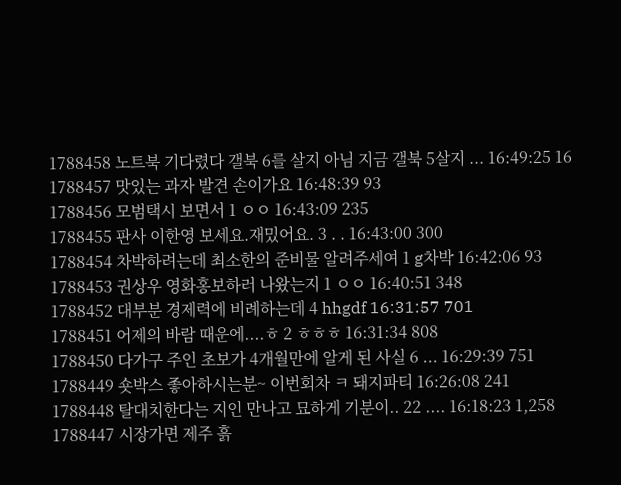1788458 노트북 기다렸다 갤북 6를 살지 아님 지금 갤북 5살지 ... 16:49:25 16
1788457 맛있는 과자 발견 손이가요 16:48:39 93
1788456 모범택시 보면서 1 ㅇㅇ 16:43:09 235
1788455 판사 이한영 보세요.재밌어요. 3 . . 16:43:00 300
1788454 차박하려는데 최소한의 준비물 알려주세여 1 g차박 16:42:06 93
1788453 권상우 영화홍보하러 나왔는지 1 ㅇㅇ 16:40:51 348
1788452 대부분 경제력에 비례하는데 4 hhgdf 16:31:57 701
1788451 어제의 바람 때운에....ㅎ 2 ㅎㅎㅎ 16:31:34 808
1788450 다가구 주인 초보가 4개월만에 알게 된 사실 6 ... 16:29:39 751
1788449 숏박스 좋아하시는분~ 이번회차 ㅋ 돼지파티 16:26:08 241
1788448 탈대치한다는 지인 만나고 묘하게 기분이.. 22 .... 16:18:23 1,258
1788447 시장가면 제주 흙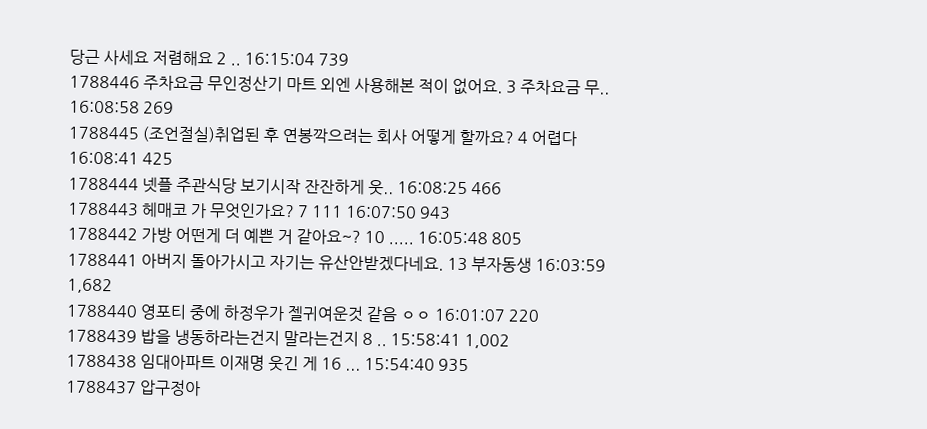당근 사세요 저렴해요 2 .. 16:15:04 739
1788446 주차요금 무인정산기 마트 외엔 사용해본 적이 없어요. 3 주차요금 무.. 16:08:58 269
1788445 (조언절실)취업된 후 연봉깍으려는 회사 어떻게 할까요? 4 어렵다 16:08:41 425
1788444 넷플 주관식당 보기시작 잔잔하게 웃.. 16:08:25 466
1788443 헤매코 가 무엇인가요? 7 111 16:07:50 943
1788442 가방 어떤게 더 예쁜 거 같아요~? 10 ..... 16:05:48 805
1788441 아버지 돌아가시고 자기는 유산안받겠다네요. 13 부자동생 16:03:59 1,682
1788440 영포티 중에 하정우가 젤귀여운것 같음 ㅇㅇ 16:01:07 220
1788439 밥을 냉동하라는건지 말라는건지 8 .. 15:58:41 1,002
1788438 임대아파트 이재명 웃긴 게 16 ... 15:54:40 935
1788437 압구정아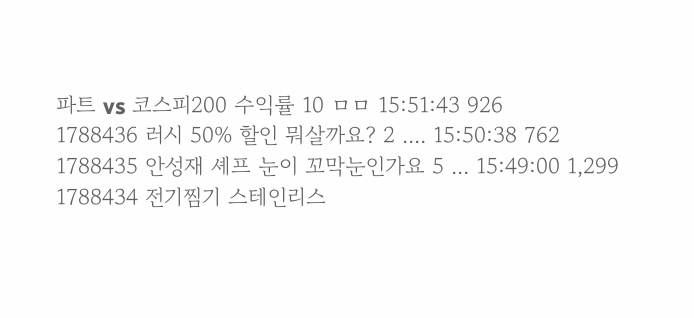파트 vs 코스피200 수익률 10 ㅁㅁ 15:51:43 926
1788436 러시 50% 할인 뭐살까요? 2 .... 15:50:38 762
1788435 안성재 셰프 눈이 꼬막눈인가요 5 ... 15:49:00 1,299
1788434 전기찜기 스테인리스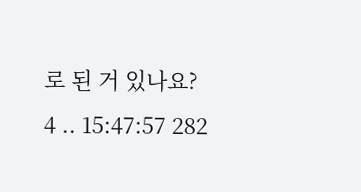로 된 거 있나요? 4 .. 15:47:57 282